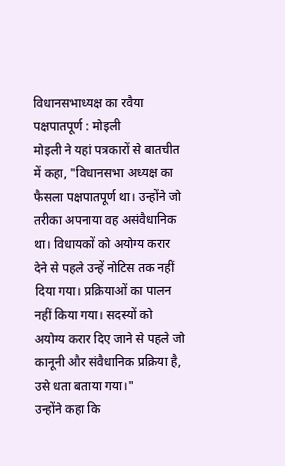विधानसभाध्यक्ष का रवैया पक्षपातपूर्ण : मोइली
मोइली ने यहां पत्रकारों से बातचीत में कहा, "विधानसभा अध्यक्ष का फैसला पक्षपातपूर्ण था। उन्होंने जो तरीका अपनाया वह असंवैधानिक था। विधायकों को अयोग्य करार देने से पहले उन्हें नोटिस तक नहीं दिया गया। प्रक्रियाओं का पालन नहीं किया गया। सदस्यों को अयोग्य करार दिए जाने से पहले जो कानूनी और संवैधानिक प्रक्रिया है, उसे धता बताया गया।"
उन्होंने कहा कि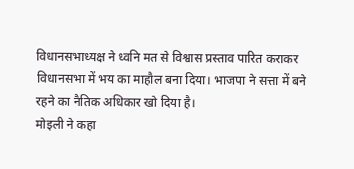विधानसभाध्यक्ष ने ध्वनि मत से विश्वास प्रस्ताव पारित कराकर विधानसभा में भय का माहौल बना दिया। भाजपा ने सत्ता में बने रहने का नैतिक अधिकार खो दिया है।
मोइली ने कहा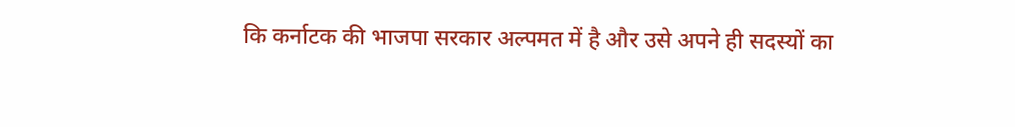कि कर्नाटक की भाजपा सरकार अल्पमत में है और उसे अपने ही सदस्यों का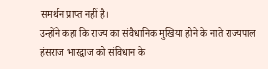समर्थन प्राप्त नहीं है।
उन्होंने कहा कि राज्य का संवैधानिक मुखिया होने के नाते राज्यपाल हंसराज भारद्वाज को संविधान के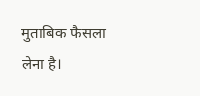मुताबिक फैसला लेना है।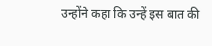उन्होंने कहा कि उन्हें इस बात की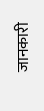जानकारी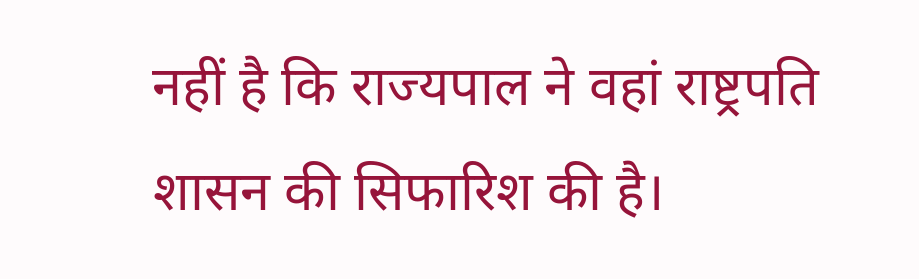नहीं है कि राज्यपाल ने वहां राष्ट्रपति शासन की सिफारिश की है।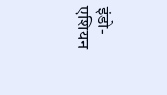इंडो-एशियन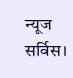न्यूज सर्विस।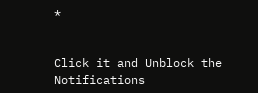*


Click it and Unblock the Notifications